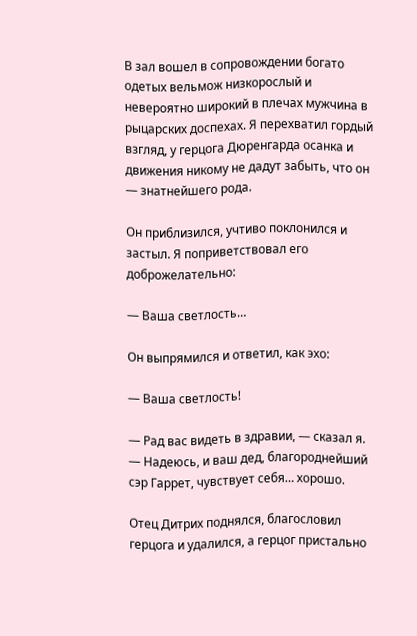В зал вошел в сопровождении богато одетых вельмож низкорослый и невероятно широкий в плечах мужчина в рыцарских доспехах. Я перехватил гордый взгляд, у герцога Дюренгарда осанка и движения никому не дадут забыть, что он — знатнейшего рода.

Он приблизился, учтиво поклонился и застыл. Я поприветствовал его доброжелательно:

— Ваша светлость…

Он выпрямился и ответил, как эхо:

— Ваша светлость!

— Рад вас видеть в здравии, — сказал я. — Надеюсь, и ваш дед, благороднейший сэр Гаррет, чувствует себя… хорошо.

Отец Дитрих поднялся, благословил герцога и удалился, а герцог пристально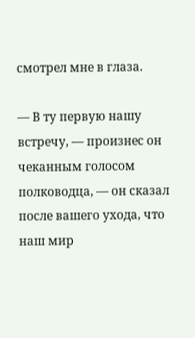смотрел мне в глаза.

— В ту первую нашу встречу, — произнес он чеканным голосом полководца, — он сказал после вашего ухода, что наш мир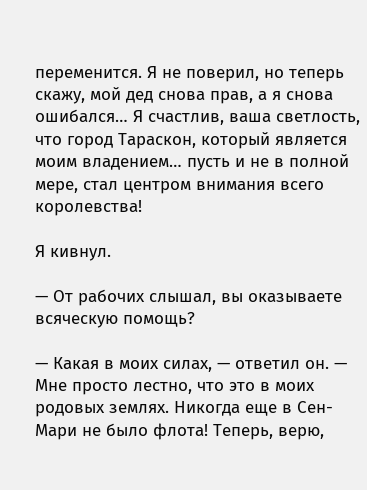переменится. Я не поверил, но теперь скажу, мой дед снова прав, а я снова ошибался… Я счастлив, ваша светлость, что город Тараскон, который является моим владением… пусть и не в полной мере, стал центром внимания всего королевства!

Я кивнул.

— От рабочих слышал, вы оказываете всяческую помощь?

— Какая в моих силах, — ответил он. — Мне просто лестно, что это в моих родовых землях. Никогда еще в Сен-Мари не было флота! Теперь, верю,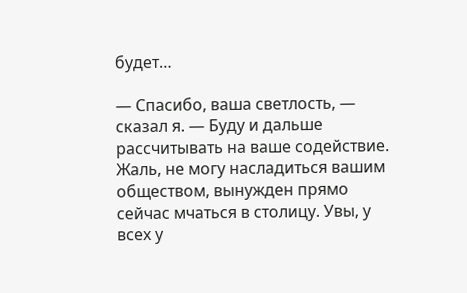будет…

— Спасибо, ваша светлость, — сказал я. — Буду и дальше рассчитывать на ваше содействие. Жаль, не могу насладиться вашим обществом, вынужден прямо сейчас мчаться в столицу. Увы, у всех у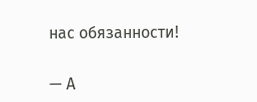нас обязанности!

— А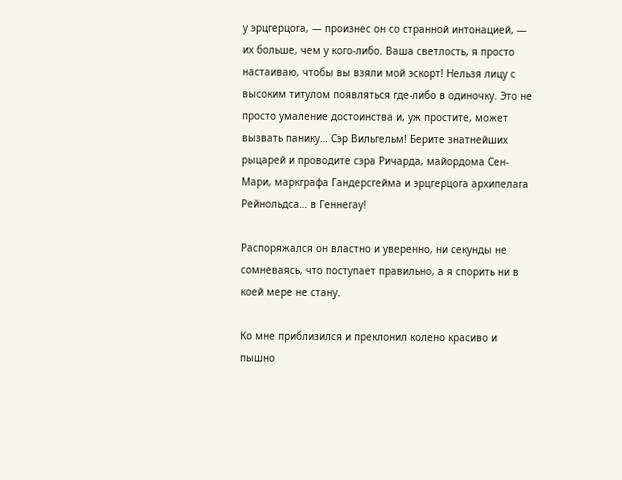у эрцгерцога, — произнес он со странной интонацией, — их больше, чем у кого-либо. Ваша светлость, я просто настаиваю, чтобы вы взяли мой эскорт! Нельзя лицу с высоким титулом появляться где-либо в одиночку. Это не просто умаление достоинства и, уж простите, может вызвать панику… Сэр Вильгельм! Берите знатнейших рыцарей и проводите сэра Ричарда, майордома Сен-Мари, маркграфа Гандерсгейма и эрцгерцога архипелага Рейнольдса… в Геннегау!

Распоряжался он властно и уверенно, ни секунды не сомневаясь, что поступает правильно, а я спорить ни в коей мере не стану.

Ко мне приблизился и преклонил колено красиво и пышно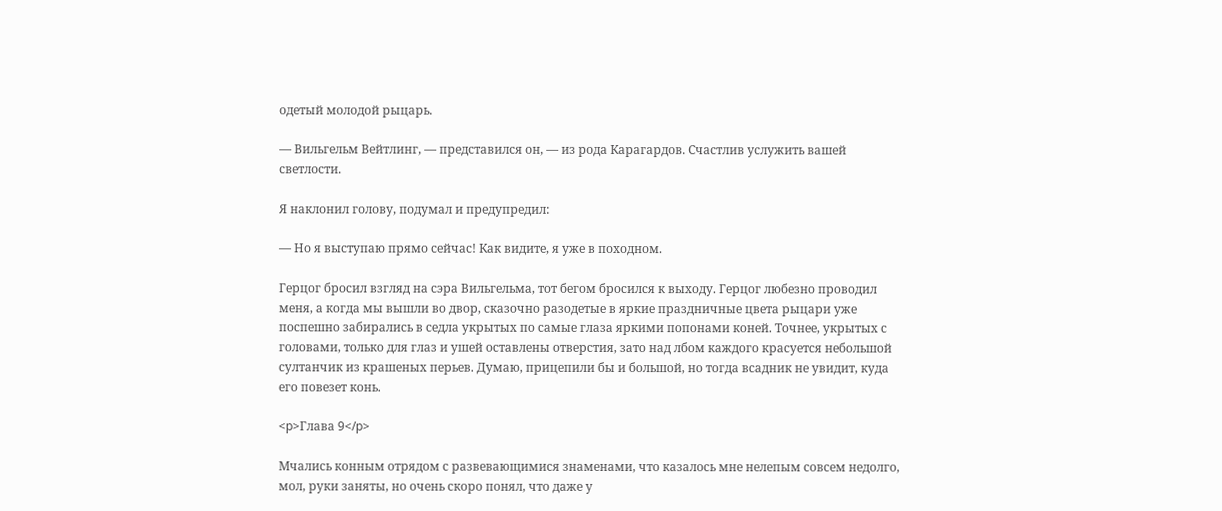одетый молодой рыцарь.

— Вильгельм Вейтлинг, — представился он, — из рода Карагардов. Счастлив услужить вашей светлости.

Я наклонил голову, подумал и предупредил:

— Но я выступаю прямо сейчас! Как видите, я уже в походном.

Герцог бросил взгляд на сэра Вильгельма, тот бегом бросился к выходу. Герцог любезно проводил меня, а когда мы вышли во двор, сказочно разодетые в яркие праздничные цвета рыцари уже поспешно забирались в седла укрытых по самые глаза яркими попонами коней. Точнее, укрытых с головами, только для глаз и ушей оставлены отверстия, зато над лбом каждого красуется небольшой султанчик из крашеных перьев. Думаю, прицепили бы и большой, но тогда всадник не увидит, куда его повезет конь.

<p>Глава 9</p>

Мчались конным отрядом с развевающимися знаменами, что казалось мне нелепым совсем недолго, мол, руки заняты, но очень скоро понял, что даже у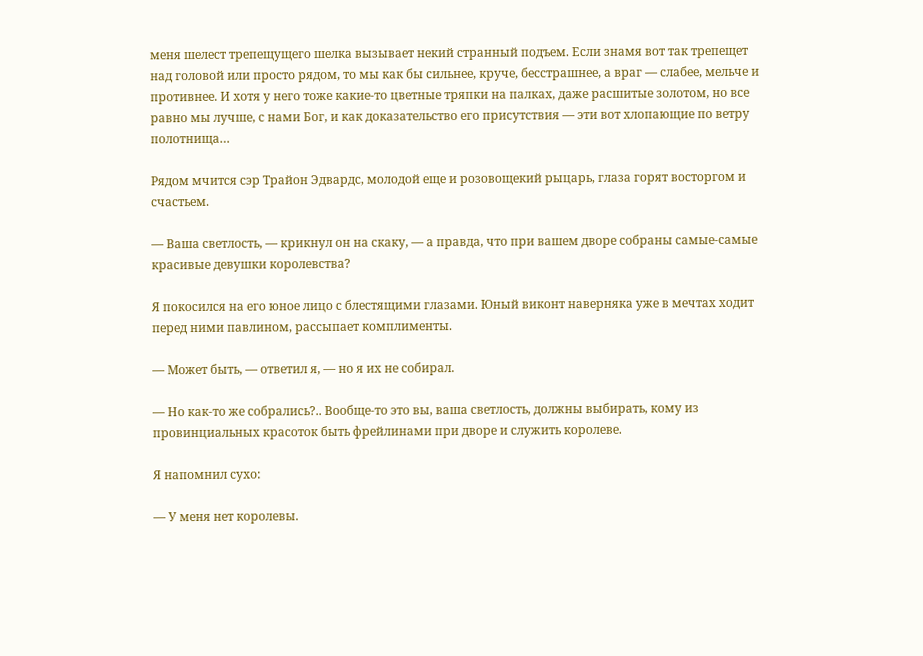меня шелест трепещущего шелка вызывает некий странный подъем. Если знамя вот так трепещет над головой или просто рядом, то мы как бы сильнее, круче, бесстрашнее, а враг — слабее, мельче и противнее. И хотя у него тоже какие-то цветные тряпки на палках, даже расшитые золотом, но все равно мы лучше, с нами Бог, и как доказательство его присутствия — эти вот хлопающие по ветру полотнища…

Рядом мчится сэр Трайон Эдвардс, молодой еще и розовощекий рыцарь, глаза горят восторгом и счастьем.

— Ваша светлость, — крикнул он на скаку, — а правда, что при вашем дворе собраны самые-самые красивые девушки королевства?

Я покосился на его юное лицо с блестящими глазами. Юный виконт наверняка уже в мечтах ходит перед ними павлином, рассыпает комплименты.

— Может быть, — ответил я, — но я их не собирал.

— Но как-то же собрались?.. Вообще-то это вы, ваша светлость, должны выбирать, кому из провинциальных красоток быть фрейлинами при дворе и служить королеве.

Я напомнил сухо:

— У меня нет королевы.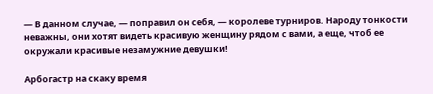— В данном случае, — поправил он себя, — королеве турниров. Народу тонкости неважны, они хотят видеть красивую женщину рядом с вами, а еще, чтоб ее окружали красивые незамужние девушки!

Арбогастр на скаку время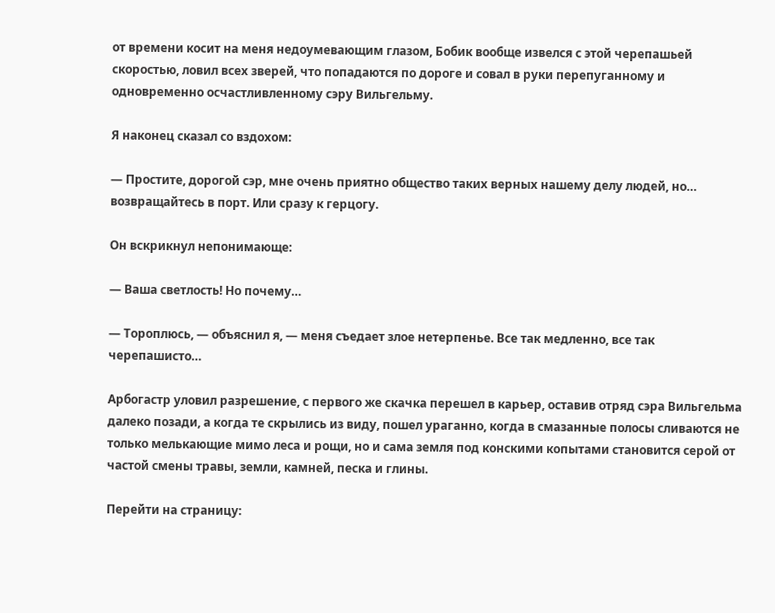от времени косит на меня недоумевающим глазом, Бобик вообще извелся с этой черепашьей скоростью, ловил всех зверей, что попадаются по дороге и совал в руки перепуганному и одновременно осчастливленному сэру Вильгельму.

Я наконец сказал со вздохом:

— Простите, дорогой сэр, мне очень приятно общество таких верных нашему делу людей, но… возвращайтесь в порт. Или сразу к герцогу.

Он вскрикнул непонимающе:

— Ваша светлость! Но почему…

— Тороплюсь, — объяснил я, — меня съедает злое нетерпенье. Все так медленно, все так черепашисто…

Арбогастр уловил разрешение, с первого же скачка перешел в карьер, оставив отряд сэра Вильгельма далеко позади, а когда те скрылись из виду, пошел ураганно, когда в смазанные полосы сливаются не только мелькающие мимо леса и рощи, но и сама земля под конскими копытами становится серой от частой смены травы, земли, камней, песка и глины.

Перейти на страницу: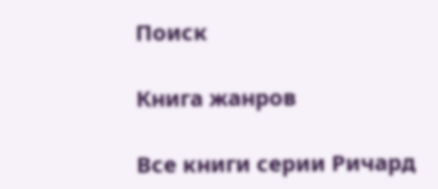Поиск

Книга жанров

Все книги серии Ричард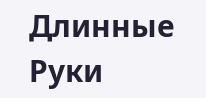Длинные Руки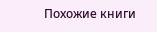Похожие книги